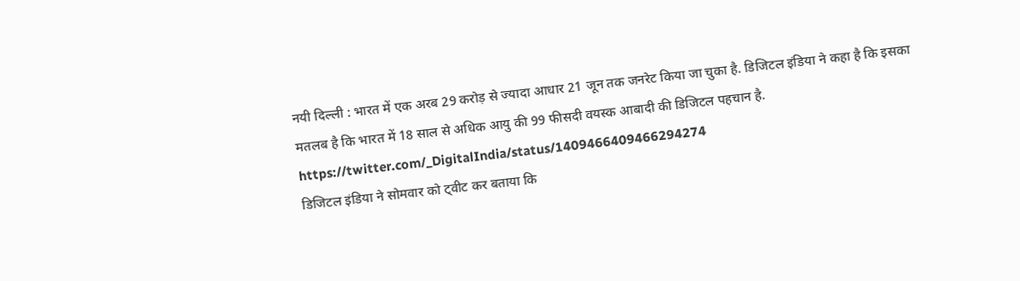नयी दिल्ली : भारत में एक अरब 29 करोड़ से ज्यादा आधार 21 जून तक जनरेट किया जा चुका है. डिजिटल इंडिया ने कहा है कि इसका मतलब है कि भारत में 18 साल से अधिक आयु की 99 फीसदी वयस्क आबादी की डिजिटल पहचान है.
https://twitter.com/_DigitalIndia/status/1409466409466294274
डिजिटल इंडिया ने सोमवार को ट्वीट कर बताया कि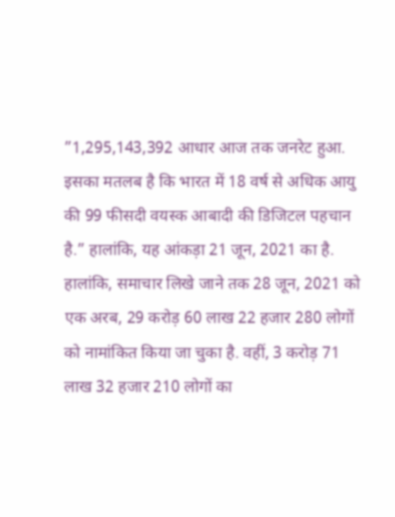”1,295,143,392 आधार आज तक जनरेट हुआ. इसका मतलब है कि भारत में 18 वर्ष से अधिक आयु की 99 फीसदी वयस्क आबादी की डिजिटल पहचान है.” हालांकि, यह आंकड़ा 21 जून, 2021 का है.
हालांकि, समाचार लिखे जाने तक 28 जून, 2021 को एक अरब, 29 करोड़ 60 लाख 22 हजार 280 लोगों को नामांकित किया जा चुका है. वहीं, 3 करोड़ 71 लाख 32 हजार 210 लोगों का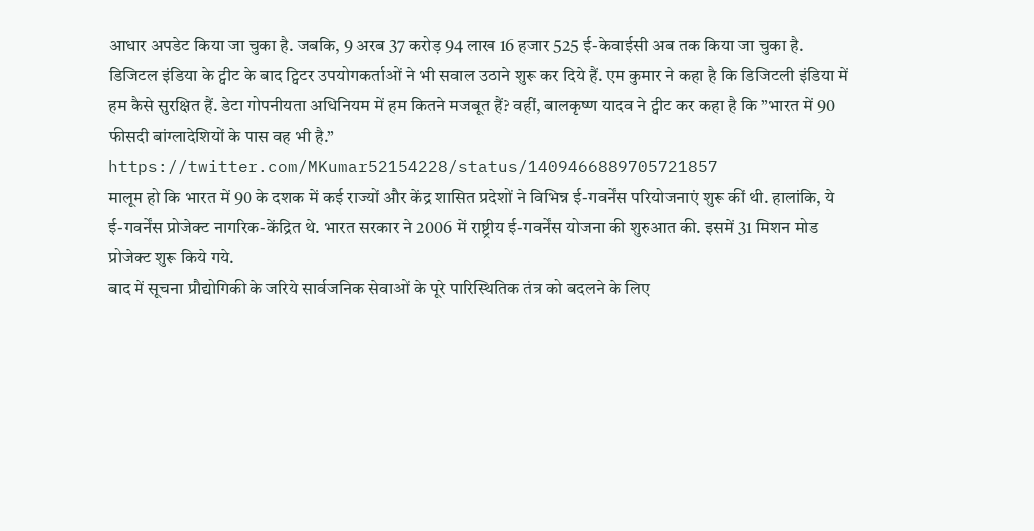आधार अपडेट किया जा चुका है. जबकि, 9 अरब 37 करोड़ 94 लाख 16 हजार 525 ई-केवाईसी अब तक किया जा चुका है.
डिजिटल इंडिया के ट्वीट के बाद ट्विटर उपयोगकर्ताओं ने भी सवाल उठाने शुरू कर दिये हैं. एम कुमार ने कहा है कि डिजिटली इंडिया में हम कैसे सुरक्षित हैं. डेटा गोपनीयता अधिनियम में हम कितने मजबूत हैं? वहीं, बालकृष्ण यादव ने ट्वीट कर कहा है कि ”भारत में 90 फीसदी बांग्लादेशियों के पास वह भी है.”
https://twitter.com/MKumar52154228/status/1409466889705721857
मालूम हो कि भारत में 90 के दशक में कई राज्यों और केंद्र शासित प्रदेशों ने विभिन्न ई-गवर्नेंस परियोजनाएं शुरू कीं थी. हालांकि, ये ई-गवर्नेंस प्रोजेक्ट नागरिक-केंद्रित थे. भारत सरकार ने 2006 में राष्ट्रीय ई-गवर्नेंस योजना की शुरुआत की. इसमें 31 मिशन मोड प्रोजेक्ट शुरू किये गये.
बाद में सूचना प्रौद्योगिकी के जरिये सार्वजनिक सेवाओं के पूरे पारिस्थितिक तंत्र को बदलने के लिए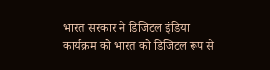भारत सरकार ने डिजिटल इंडिया कार्यक्रम को भारत को डिजिटल रूप से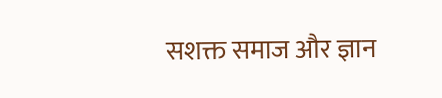सशक्त समाज और ज्ञान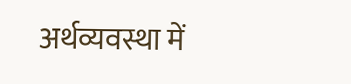अर्थव्यवस्था में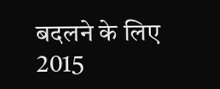बदलने के लिए 2015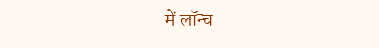में लॉन्च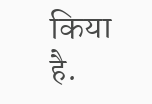किया है.